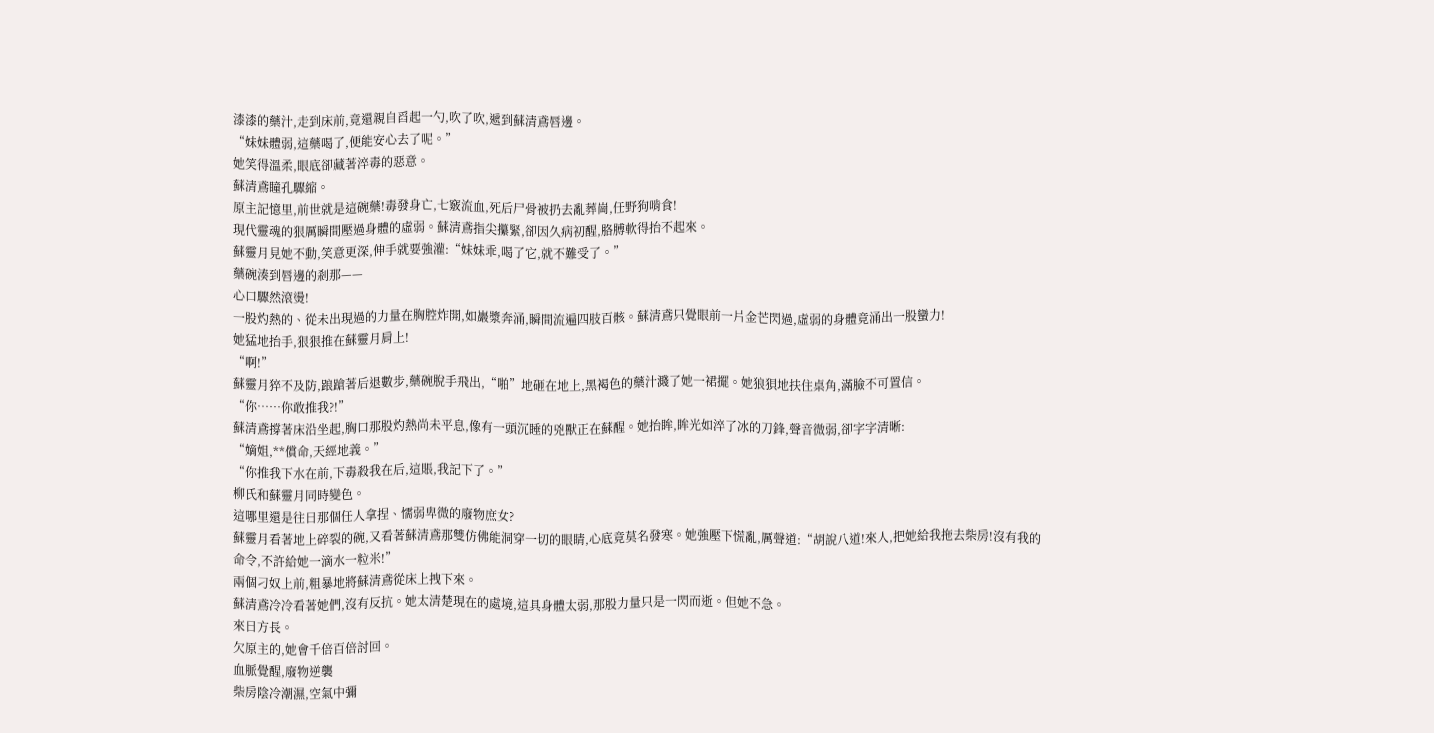漆漆的藥汁,走到床前,竟還親自舀起一勺,吹了吹,遞到蘇清鳶唇邊。
“妹妹體弱,這藥喝了,便能安心去了呢。”
她笑得溫柔,眼底卻藏著淬毒的惡意。
蘇清鳶瞳孔驟縮。
原主記憶里,前世就是這碗藥!毒發身亡,七竅流血,死后尸骨被扔去亂葬崗,任野狗啃食!
現代靈魂的狠厲瞬間壓過身體的虛弱。蘇清鳶指尖攥緊,卻因久病初醒,胳膊軟得抬不起來。
蘇靈月見她不動,笑意更深,伸手就要強灌:“妹妹乖,喝了它,就不難受了。”
藥碗湊到唇邊的剎那——
心口驟然滾燙!
一股灼熱的、從未出現過的力量在胸腔炸開,如巖漿奔涌,瞬間流遍四肢百骸。蘇清鳶只覺眼前一片金芒閃過,虛弱的身體竟涌出一股蠻力!
她猛地抬手,狠狠推在蘇靈月肩上!
“啊!”
蘇靈月猝不及防,踉蹌著后退數步,藥碗脫手飛出,“啪”地砸在地上,黑褐色的藥汁濺了她一裙擺。她狼狽地扶住桌角,滿臉不可置信。
“你……你敢推我?!”
蘇清鳶撐著床沿坐起,胸口那股灼熱尚未平息,像有一頭沉睡的兇獸正在蘇醒。她抬眸,眸光如淬了冰的刀鋒,聲音微弱,卻字字清晰:
“嫡姐,**償命,天經地義。”
“你推我下水在前,下毒殺我在后,這賬,我記下了。”
柳氏和蘇靈月同時變色。
這哪里還是往日那個任人拿捏、懦弱卑微的廢物庶女?
蘇靈月看著地上碎裂的碗,又看著蘇清鳶那雙仿佛能洞穿一切的眼睛,心底竟莫名發寒。她強壓下慌亂,厲聲道:“胡說八道!來人,把她給我拖去柴房!沒有我的命令,不許給她一滴水一粒米!”
兩個刁奴上前,粗暴地將蘇清鳶從床上拽下來。
蘇清鳶冷冷看著她們,沒有反抗。她太清楚現在的處境,這具身體太弱,那股力量只是一閃而逝。但她不急。
來日方長。
欠原主的,她會千倍百倍討回。
血脈覺醒,廢物逆襲
柴房陰冷潮濕,空氣中彌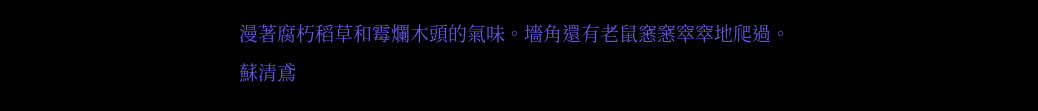漫著腐朽稻草和霉爛木頭的氣味。墻角還有老鼠窸窸窣窣地爬過。
蘇清鳶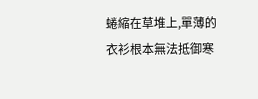蜷縮在草堆上,單薄的衣衫根本無法抵御寒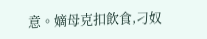意。嫡母克扣飲食,刁奴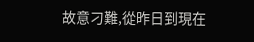故意刁難,從昨日到現在